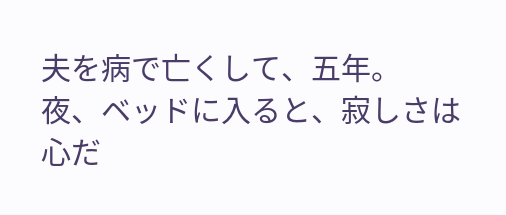夫を病で亡くして、五年。
夜、ベッドに入ると、寂しさは心だ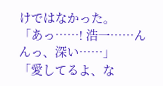けではなかった。
「あっ……! 浩一……んんっ、深い……」
「愛してるよ、な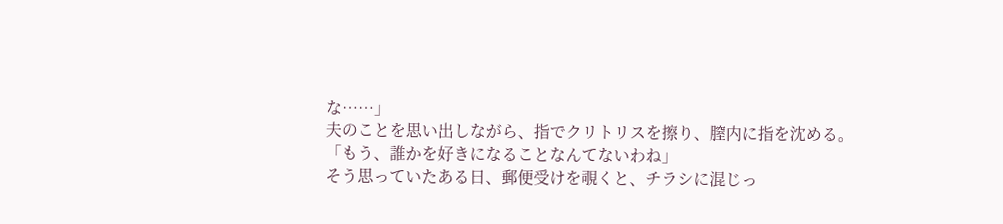な……」
夫のことを思い出しながら、指でクリトリスを擦り、膣内に指を沈める。
「もう、誰かを好きになることなんてないわね」
そう思っていたある日、郵便受けを覗くと、チラシに混じっ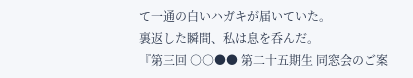て一通の白いハガキが届いていた。
裏返した瞬間、私は息を呑んだ。
『第三回 ○○●● 第二十五期生 同窓会のご案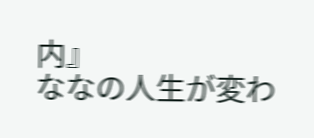内』
ななの人生が変わ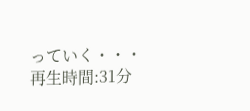っていく・・・
再生時間:31分